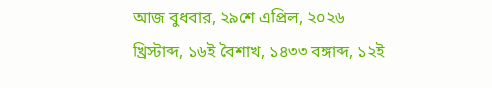আজ বুধবার, ২৯শে এপ্রিল, ২০২৬ খ্রিস্টাব্দ, ১৬ই বৈশাখ, ১৪৩৩ বঙ্গাব্দ, ১২ই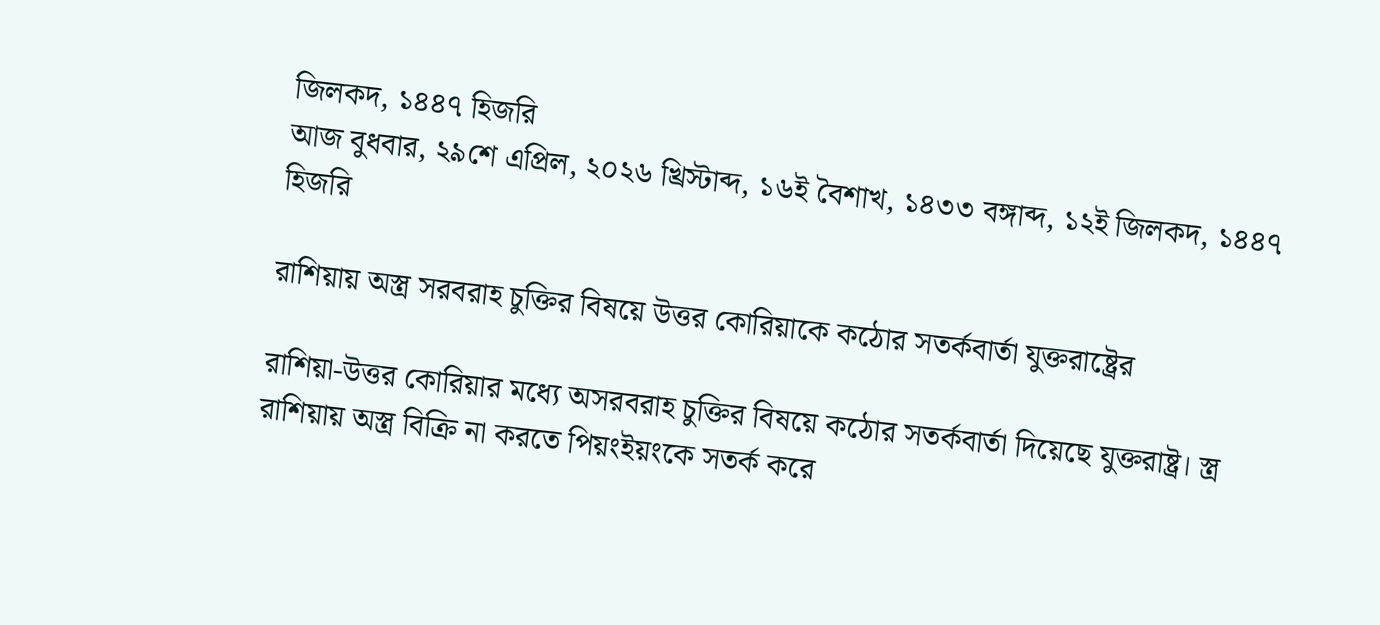জিলকদ, ১৪৪৭ হিজরি
আজ বুধবার, ২৯শে এপ্রিল, ২০২৬ খ্রিস্টাব্দ, ১৬ই বৈশাখ, ১৪৩৩ বঙ্গাব্দ, ১২ই জিলকদ, ১৪৪৭ হিজরি

রাশিয়ায় অস্ত্র সরবরাহ চুক্তির বিষয়ে উত্তর কোরিয়াকে কঠোর সতর্কবার্তা যুক্তরাষ্ট্রের

রাশিয়া-উত্তর কোরিয়ার মধ্যে অসরবরাহ চুক্তির বিষয়ে কঠোর সতর্কবার্তা দিয়েছে যুক্তরাষ্ট্র। স্ত্র রাশিয়ায় অস্ত্র বিক্রি না করতে পিয়ংইয়ংকে সতর্ক করে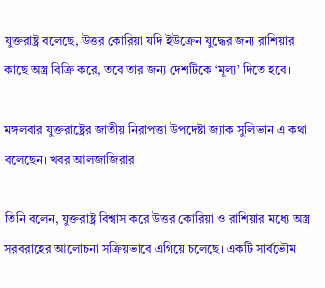যুক্তরাষ্ট্র বলেছে, উত্তর কোরিয়া যদি ইউক্রেন যুদ্ধের জন্য রাশিয়ার কাছে অস্ত্র বিক্রি করে, তবে তার জন্য দেশটিকে ‘মূল্য’ দিতে হবে।

মঙ্গলবার যুক্তরাষ্ট্রের জাতীয় নিরাপত্তা উপদেষ্টা জ্যাক সুলিভান এ কথা বলেছেন। খবর আলজাজিরার

তিনি বলেন, যুক্তরাষ্ট্র বিশ্বাস করে উত্তর কোরিয়া ও রাশিয়ার মধ্যে অস্ত্র সরবরাহের আলোচনা সক্রিয়ভাবে এগিয়ে চলেছে। একটি সার্বভৌম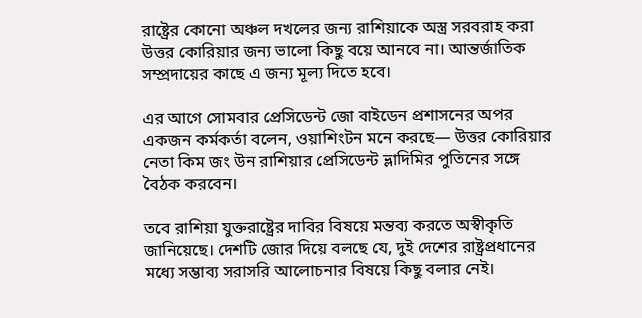রাষ্ট্রের কোনো অঞ্চল দখলের জন্য রাশিয়াকে অস্ত্র সরবরাহ করা উত্তর কোরিয়ার জন্য ভালো কিছু বয়ে আনবে না। আন্তর্জাতিক সম্প্রদায়ের কাছে এ জন্য মূল্য দিতে হবে।

এর আগে সোমবার প্রেসিডেন্ট জো বাইডেন প্রশাসনের অপর একজন কর্মকর্তা বলেন, ওয়াশিংটন মনে করছে— উত্তর কোরিয়ার নেতা কিম জং উন রাশিয়ার প্রেসিডেন্ট ভ্লাদিমির পুতিনের সঙ্গে বৈঠক করবেন।

তবে রাশিয়া যুক্তরাষ্ট্রের দাবির বিষয়ে মন্তব্য করতে অস্বীকৃতি জানিয়েছে। দেশটি জোর দিয়ে বলছে যে, দুই দেশের রাষ্ট্রপ্রধানের মধ্যে সম্ভাব্য সরাসরি আলোচনার বিষয়ে কিছু বলার নেই।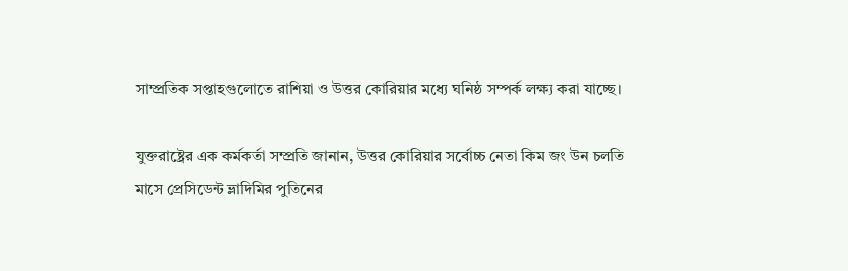সাম্প্রতিক সপ্তাহগুলোতে রাশিয়া ও উত্তর কোরিয়ার মধ্যে ঘনিষ্ঠ সম্পর্ক লক্ষ্য করা যাচ্ছে।

যুক্তরাষ্ট্রের এক কর্মকর্তা সম্প্রতি জানান, উত্তর কোরিয়ার সর্বোচ্চ নেতা কিম জং উন চলতি মাসে প্রেসিডেন্ট ভ্লাদিমির পুতিনের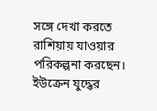সঙ্গে দেখা করতে রাশিয়ায় যাওয়ার পরিকল্পনা করছেন। ইউক্রেন যুদ্ধের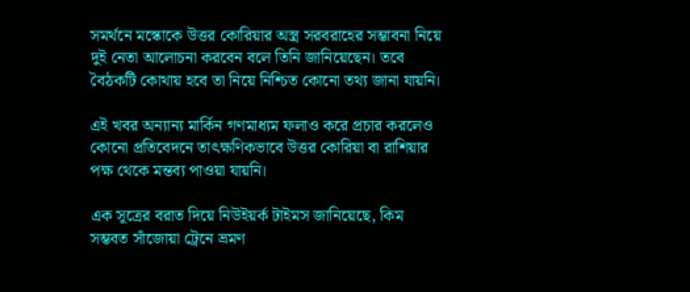সমর্থনে মস্কোকে উত্তর কোরিয়ার অস্ত্র সরবরাহের সম্ভাবনা নিয়ে দুই নেতা আলোচনা করবেন বলে তিনি জানিয়েছেন। তবে বৈঠকটি কোথায় হবে তা নিয়ে নিশ্চিত কোনো তথ্য জানা যায়নি।

এই খবর অন্যান্য মার্কিন গণমাধ্যম ফলাও করে প্রচার করলেও কোনো প্রতিবেদনে তাৎক্ষণিকভাবে উত্তর কোরিয়া বা রাশিয়ার পক্ষ থেকে মন্তব্য পাওয়া যায়নি।

এক সূত্রের বরাত দিয়ে নিউইয়র্ক টাইমস জানিয়েছে, কিম সম্ভবত সাঁজোয়া ট্রেনে ভ্রমণ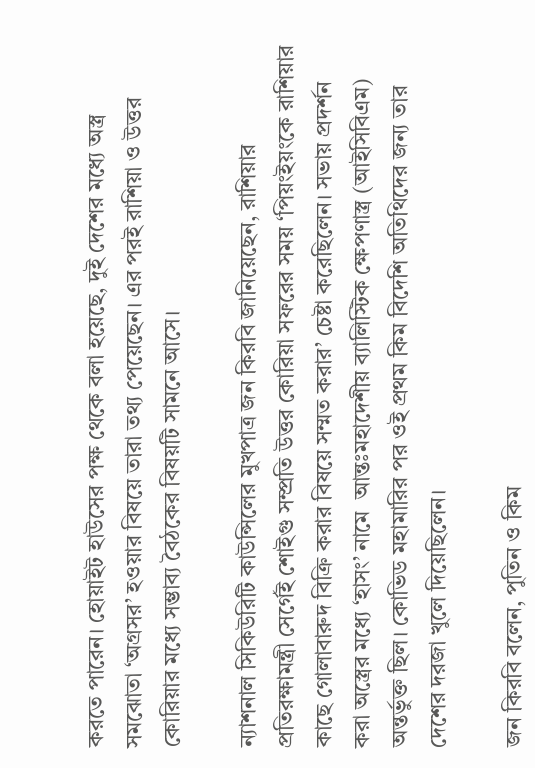করতে পারেন। হোয়াইট হাউসের পক্ষ থেকে বলা হয়েছে, দুই দেশের মধ্যে অস্ত্র সমঝোতা ‘অগ্রসর’ হওয়ার বিষয়ে তারা তথ্য পেয়েছেন। এর পরই রাশিয়া ও উত্তর কোরিয়ার মধ্যে সম্ভাব্য বৈঠকের বিষয়টি সামনে আসে।

ন্যাশনাল সিকিউরিটি কাউন্সিলের মুখপাত্র জন কিরবি জানিয়েছেন, রাশিয়ার প্রতিরক্ষামন্ত্রী সের্গেই শোইগু সম্প্রতি উত্তর কোরিয়া সফরের সময় ‘পিয়ংইয়ংকে রাশিয়ার কাছে গোলাবারুদ বিক্রি করার বিষয়ে সম্মত করার’ চেষ্টা করেছিলেন। সভায় প্রদর্শন করা অস্ত্রের মধ্যে ‘হাসং’ নামে  আন্তঃমহাদেশীয় ব্যালিস্টিক ক্ষেপণাস্ত্র (আইসিবিএম) অন্তর্ভুক্ত ছিল। কোভিড মহামারির পর ওই প্রথম কিম বিদেশি অতিথিদের জন্য তার দেশের দরজা খুলে দিয়েছিলেন।

জন কিরবি বলেন, পুতিন ও কিম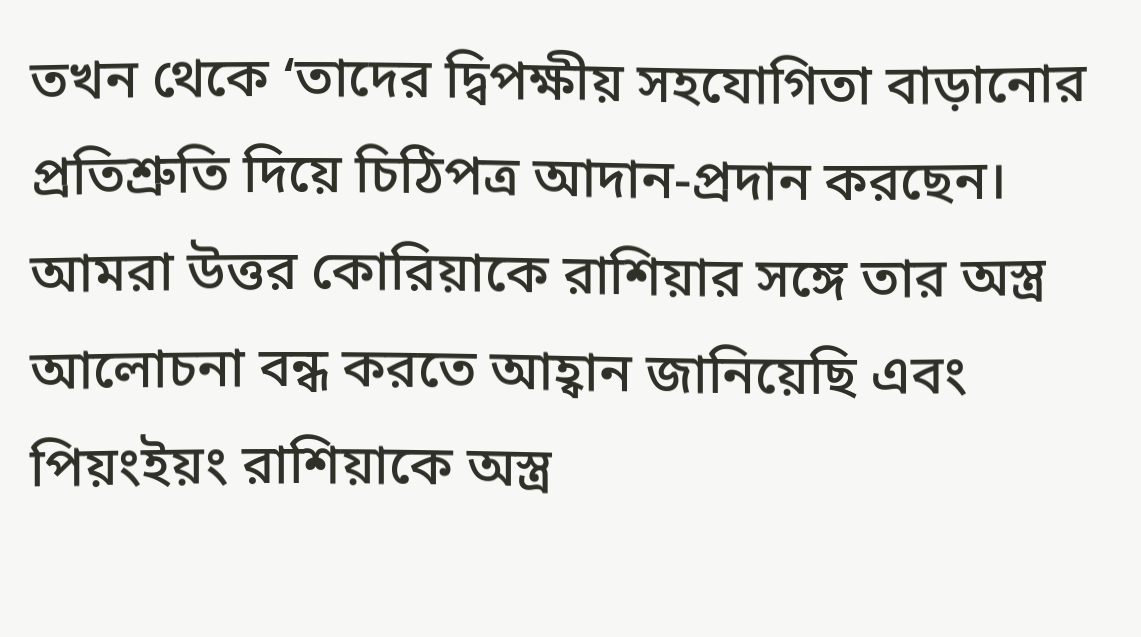তখন থেকে ‘তাদের দ্বিপক্ষীয় সহযোগিতা বাড়ানোর প্রতিশ্রুতি দিয়ে চিঠিপত্র আদান-প্রদান করছেন। আমরা উত্তর কোরিয়াকে রাশিয়ার সঙ্গে তার অস্ত্র আলোচনা বন্ধ করতে আহ্বান জানিয়েছি এবং পিয়ংইয়ং রাশিয়াকে অস্ত্র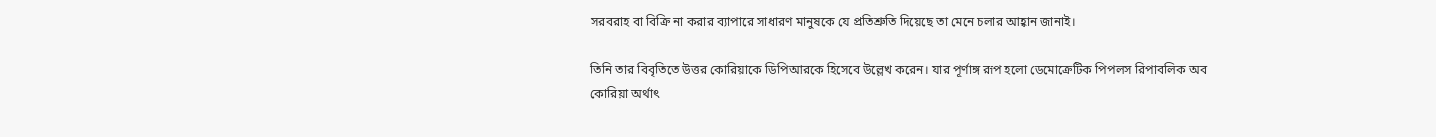সরবরাহ বা বিক্রি না করার ব্যাপারে সাধারণ মানুষকে যে প্রতিশ্রুতি দিয়েছে তা মেনে চলার আহ্বান জানাই।

তিনি তার বিবৃতিতে উত্তর কোরিয়াকে ডিপিআরকে হিসেবে উল্লেখ করেন। যার পূর্ণাঙ্গ রূপ হলো ডেমোক্রেটিক পিপলস রিপাবলিক অব কোরিয়া অর্থাৎ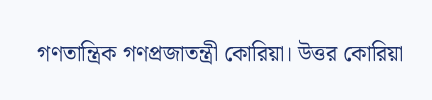গণতান্ত্রিক গণপ্রজাতন্ত্রী কোরিয়া। উত্তর কোরিয়া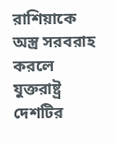রাশিয়াকে অস্ত্র সরবরাহ করলে যুক্তরাষ্ট্র দেশটির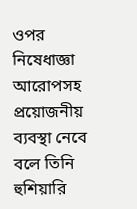ওপর নিষেধাজ্ঞা আরোপসহ প্রয়োজনীয় ব্যবস্থা নেবে বলে তিনি হুশিয়ারি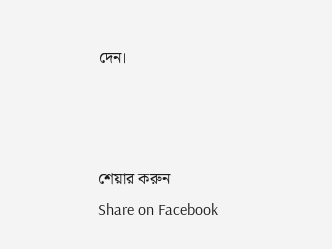দেন।



শেয়ার করুন
Share on Facebook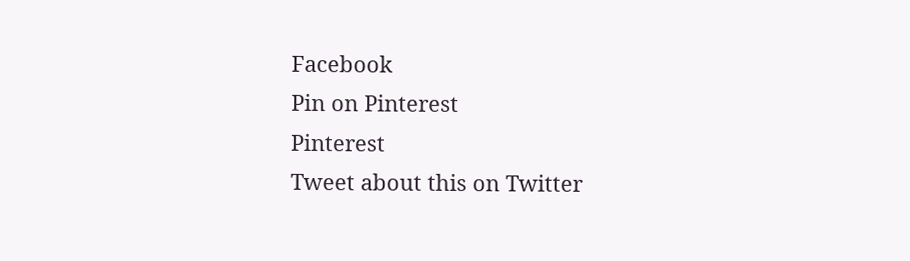Facebook
Pin on Pinterest
Pinterest
Tweet about this on Twitter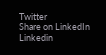Twitter
Share on LinkedIn
Linkedin